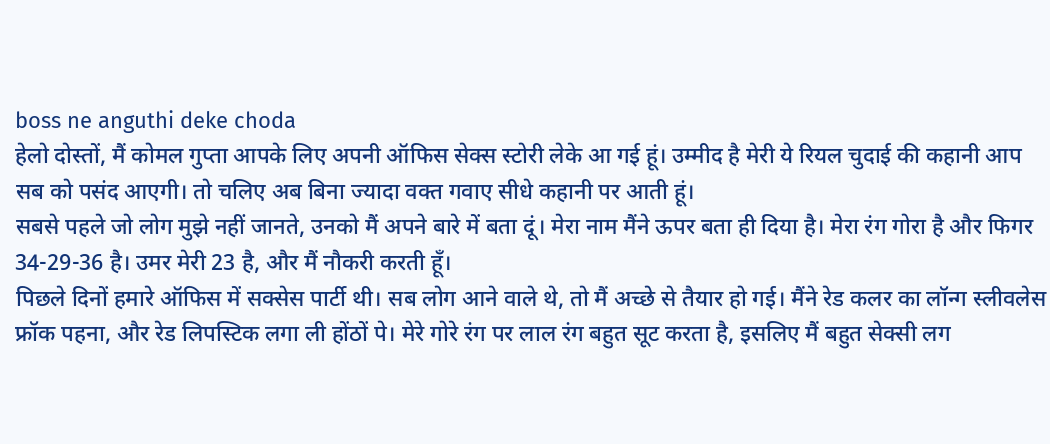boss ne anguthi deke choda
हेलो दोस्तों, मैं कोमल गुप्ता आपके लिए अपनी ऑफिस सेक्स स्टोरी लेके आ गई हूं। उम्मीद है मेरी ये रियल चुदाई की कहानी आप सब को पसंद आएगी। तो चलिए अब बिना ज्यादा वक्त गवाए सीधे कहानी पर आती हूं।
सबसे पहले जो लोग मुझे नहीं जानते, उनको मैं अपने बारे में बता दूं। मेरा नाम मैंने ऊपर बता ही दिया है। मेरा रंग गोरा है और फिगर 34-29-36 है। उमर मेरी 23 है, और मैं नौकरी करती हूँ।
पिछले दिनों हमारे ऑफिस में सक्सेस पार्टी थी। सब लोग आने वाले थे, तो मैं अच्छे से तैयार हो गई। मैंने रेड कलर का लॉन्ग स्लीवलेस फ्रॉक पहना, और रेड लिपस्टिक लगा ली होंठों पे। मेरे गोरे रंग पर लाल रंग बहुत सूट करता है, इसलिए मैं बहुत सेक्सी लग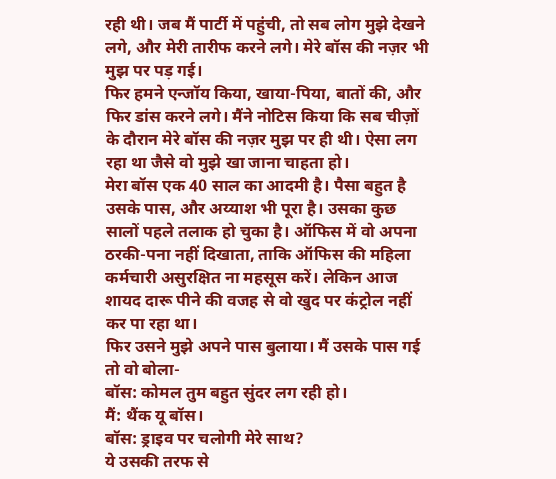रही थी। जब मैं पार्टी में पहुंची, तो सब लोग मुझे देखने लगे, और मेरी तारीफ करने लगे। मेरे बॉस की नज़र भी मुझ पर पड़ गई।
फिर हमने एन्जॉय किया, खाया-पिया, बातों की, और फिर डांस करने लगे। मैंने नोटिस किया कि सब चीज़ों के दौरान मेरे बॉस की नज़र मुझ पर ही थी। ऐसा लग रहा था जैसे वो मुझे खा जाना चाहता हो।
मेरा बॉस एक 40 साल का आदमी है। पैसा बहुत है उसके पास, और अय्याश भी पूरा है। उसका कुछ सालों पहले तलाक हो चुका है। ऑफिस में वो अपना ठरकी-पना नहीं दिखाता, ताकि ऑफिस की महिला कर्मचारी असुरक्षित ना महसूस करें। लेकिन आज शायद दारू पीने की वजह से वो खुद पर कंट्रोल नहीं कर पा रहा था।
फिर उसने मुझे अपने पास बुलाया। मैं उसके पास गई तो वो बोला-
बॉस: कोमल तुम बहुत सुंदर लग रही हो।
मैं: थैंक यू बॉस।
बॉस: ड्राइव पर चलोगी मेरे साथ?
ये उसकी तरफ से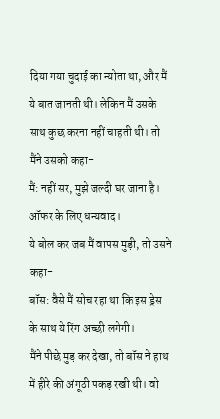दिया गया चुदाई का न्योता था, और मैं ये बात जानती थी। लेकिन मैं उसके साथ कुछ करना नहीं चाहती थी। तो मैंने उसको कहा-
मैं: नहीं सर, मुझे जल्दी घर जाना है। ऑफर के लिए धन्यवाद।
ये बोल कर जब मैं वापस मुड़ी, तो उसने कहा-
बॉस: वैसे मैं सोच रहा था कि इस ड्रेस के साथ ये रिंग अच्छी लगेगी।
मैंने पीछे मुड़ कर देखा, तो बॉस ने हाथ में हीरे की अंगूठी पकड़ रखी थी। वो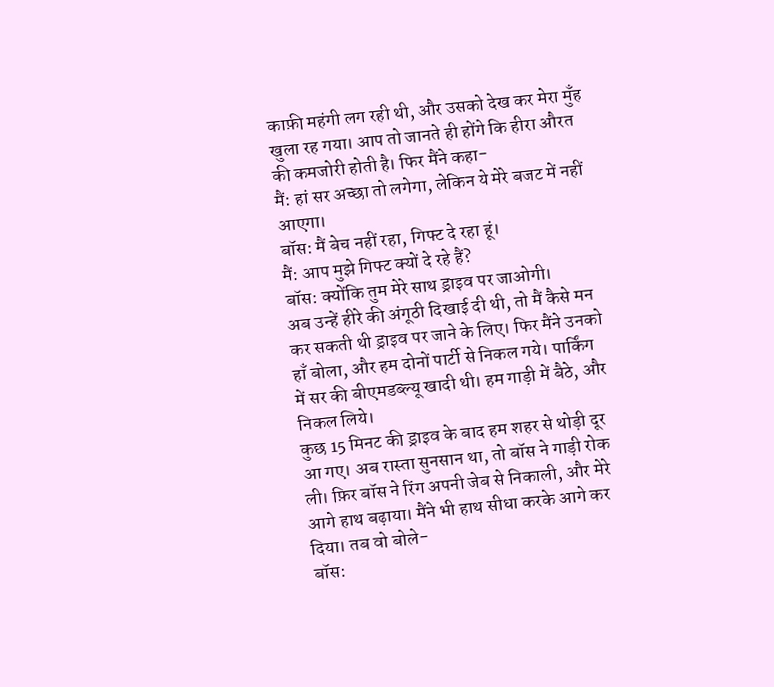काफ़ी महंगी लग रही थी, और उसको देख कर मेरा मुँह खुला रह गया। आप तो जानते ही होंगे कि हीरा औरत की कमजोरी होती है। फिर मैंने कहा-
मैं: हां सर अच्छा तो लगेगा, लेकिन ये मेरे बजट में नहीं आएगा।
बॉस: मैं बेच नहीं रहा, गिफ्ट दे रहा हूं।
मैं: आप मुझे गिफ्ट क्यों दे रहे हैं?
बॉस: क्योंकि तुम मेरे साथ ड्राइव पर जाओगी।
अब उन्हें हीरे की अंगूठी दिखाई दी थी, तो मैं कैसे मन कर सकती थी ड्राइव पर जाने के लिए। फिर मैंने उनको हाँ बोला, और हम दोनों पार्टी से निकल गये। पार्किंग में सर की बीएमडब्ल्यू खादी थी। हम गाड़ी में बैठे, और निकल लिये।
कुछ 15 मिनट की ड्राइव के बाद हम शहर से थोड़ी दूर आ गए। अब रास्ता सुनसान था, तो बॉस ने गाड़ी रोक ली। फ़िर बॉस ने रिंग अपनी जेब से निकाली, और मेरे आगे हाथ बढ़ाया। मैंने भी हाथ सीधा करके आगे कर दिया। तब वो बोले-
बॉस: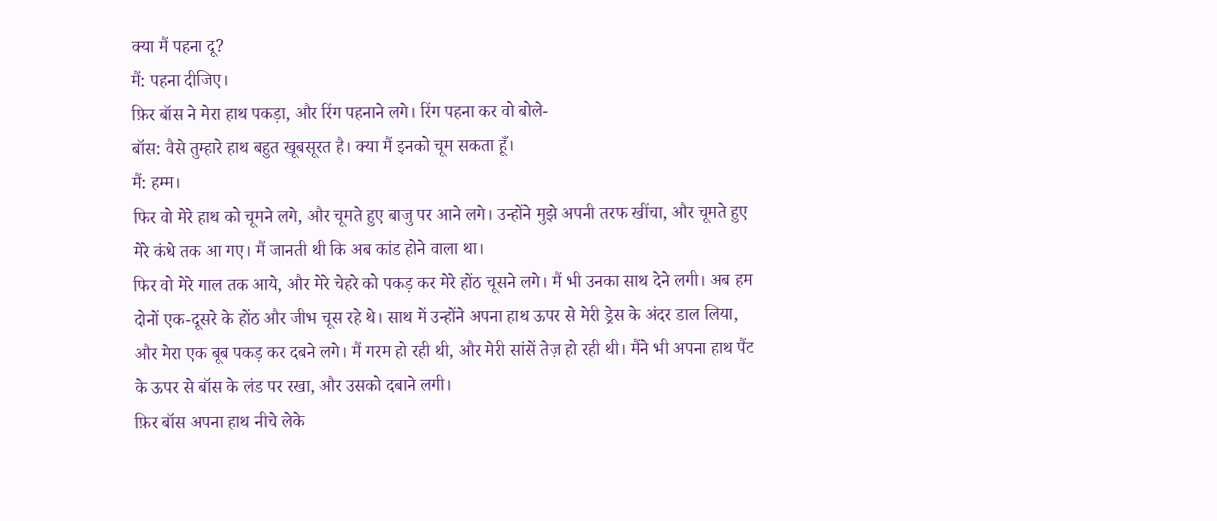क्या मैं पहना दू?
मैं: पहना दीजिए।
फ़िर बॉस ने मेरा हाथ पकड़ा, और रिंग पहनाने लगे। रिंग पहना कर वो बोले-
बॉस: वैसे तुम्हारे हाथ बहुत खूबसूरत है। क्या मैं इनको चूम सकता हूँ।
मैं: हम्म।
फिर वो मेरे हाथ को चूमने लगे, और चूमते हुए बाजु पर आने लगे। उन्होंने मुझे अपनी तरफ खींचा, और चूमते हुए मेरे कंधे तक आ गए। मैं जानती थी कि अब कांड होने वाला था।
फिर वो मेरे गाल तक आये, और मेरे चेहरे को पकड़ कर मेरे होंठ चूसने लगे। मैं भी उनका साथ देने लगी। अब हम दोनों एक-दूसरे के होंठ और जीभ चूस रहे थे। साथ में उन्होंने अपना हाथ ऊपर से मेरी ड्रेस के अंदर डाल लिया, और मेरा एक बूब पकड़ कर दबने लगे। मैं गरम हो रही थी, और मेरी सांसें तेज़ हो रही थी। मैंने भी अपना हाथ पैंट के ऊपर से बॉस के लंड पर रखा, और उसको दबाने लगी।
फ़िर बॉस अपना हाथ नीचे लेके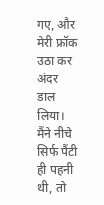गए, और मेरी फ्रॉक उठा कर अंदर डाल लिया। मैंने नीचे सिर्फ पैंटी ही पहनी थी, तो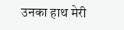उनका हाथ मेरी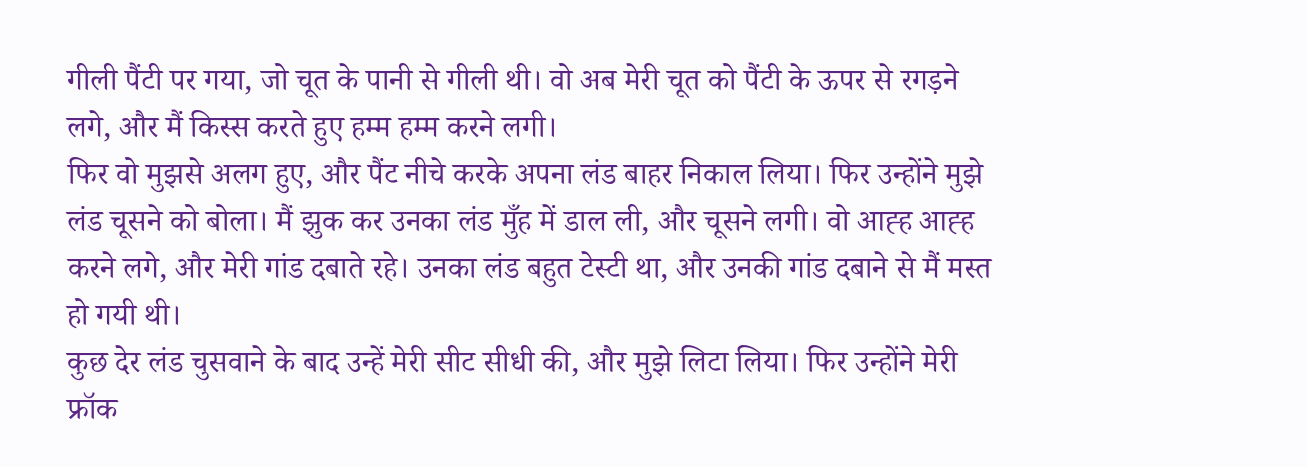गीली पैंटी पर गया, जो चूत के पानी से गीली थी। वो अब मेरी चूत को पैंटी के ऊपर से रगड़ने लगे, और मैं किस्स करते हुए हम्म हम्म करने लगी।
फिर वो मुझसे अलग हुए, और पैंट नीचे करके अपना लंड बाहर निकाल लिया। फिर उन्होंने मुझे लंड चूसने को बोला। मैं झुक कर उनका लंड मुँह में डाल ली, और चूसने लगी। वो आह्ह आह्ह करने लगे, और मेरी गांड दबाते रहे। उनका लंड बहुत टेस्टी था, और उनकी गांड दबाने से मैं मस्त हो गयी थी।
कुछ देर लंड चुसवाने के बाद उन्हें मेरी सीट सीधी की, और मुझे लिटा लिया। फिर उन्होंने मेरी फ्रॉक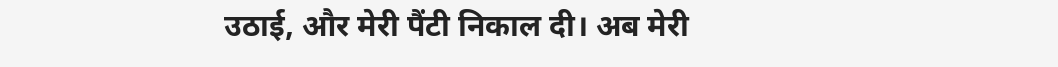उठाई, और मेरी पैंटी निकाल दी। अब मेरी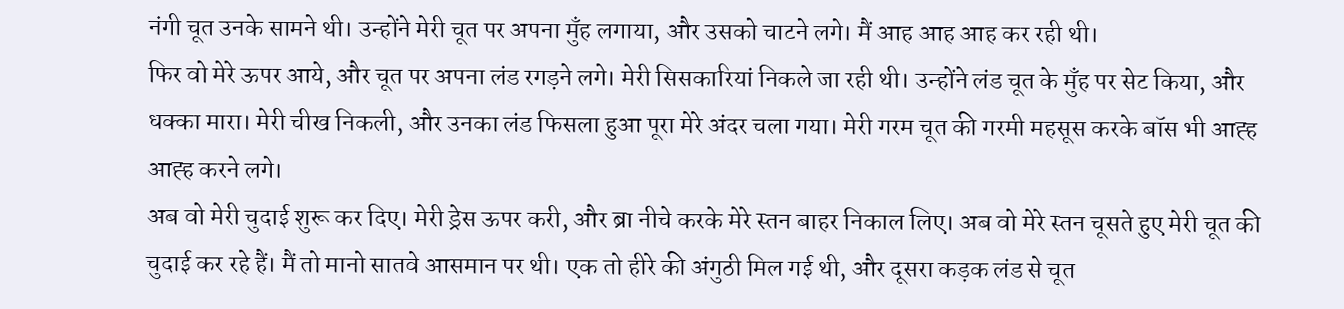नंगी चूत उनके सामने थी। उन्होंने मेरी चूत पर अपना मुँह लगाया, और उसको चाटने लगे। मैं आह आह आह कर रही थी।
फिर वो मेरे ऊपर आये, और चूत पर अपना लंड रगड़ने लगे। मेरी सिसकारियां निकले जा रही थी। उन्होंने लंड चूत के मुँह पर सेट किया, और धक्का मारा। मेरी चीख निकली, और उनका लंड फिसला हुआ पूरा मेरे अंदर चला गया। मेरी गरम चूत की गरमी महसूस करके बॉस भी आह्ह आह्ह करने लगे।
अब वो मेरी चुदाई शुरू कर दिए। मेरी ड्रेस ऊपर करी, और ब्रा नीचे करके मेरे स्तन बाहर निकाल लिए। अब वो मेरे स्तन चूसते हुए मेरी चूत की चुदाई कर रहे हैं। मैं तो मानो सातवे आसमान पर थी। एक तो हीरे की अंगुठी मिल गई थी, और दूसरा कड़क लंड से चूत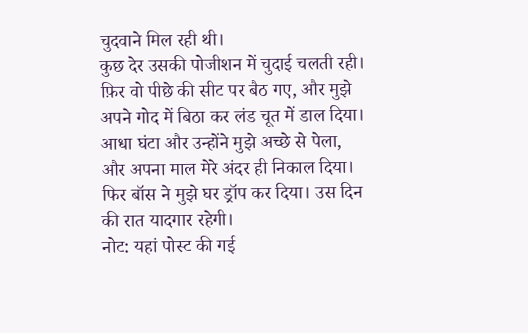चुदवाने मिल रही थी।
कुछ देर उसकी पोजीशन में चुदाई चलती रही। फ़िर वो पीछे की सीट पर बैठ गए, और मुझे अपने गोद में बिठा कर लंड चूत में डाल दिया। आधा घंटा और उन्होंने मुझे अच्छे से पेला, और अपना माल मेरे अंदर ही निकाल दिया। फिर बॉस ने मुझे घर ड्रॉप कर दिया। उस दिन की रात यादगार रहेगी।
नोट: यहां पोस्ट की गई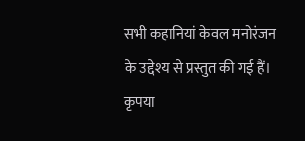सभी कहानियां केवल मनोरंजन के उद्देश्य से प्रस्तुत की गई हैं। कृपया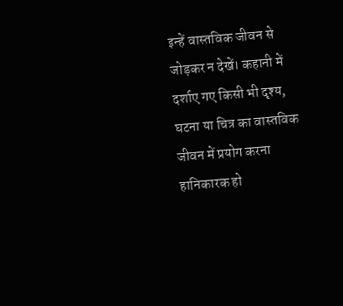इन्हें वास्तविक जीवन से जोड़कर न देखें। कहानी में दर्शाए गए किसी भी दृश्य, घटना या चित्र का वास्तविक जीवन में प्रयोग करना हानिकारक हो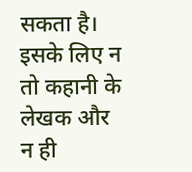सकता है। इसके लिए न तो कहानी के लेखक और न ही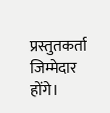प्रस्तुतकर्ता जिम्मेदार होंगे।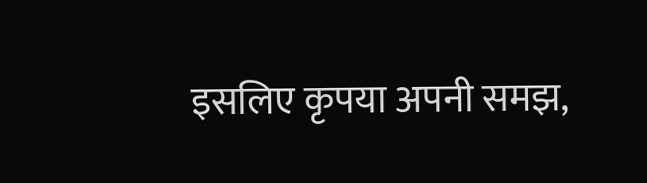इसलिए कृपया अपनी समझ,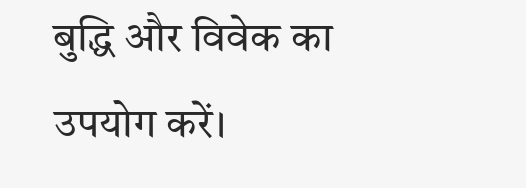बुद्धि और विवेक का उपयोग करें।